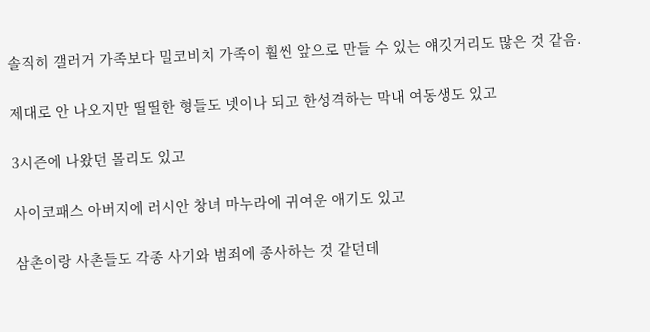솔직히 갤러거 가족보다 밀코비치 가족이 훨씬 앞으로 만들 수 있는 얘깃거리도 많은 것 같음.

제대로 안 나오지만 띨띨한 형들도 넷이나 되고 한성격하는 막내 여동생도 있고

3시즌에 나왔던 몰리도 있고

사이코패스 아버지에 러시안 창녀 마누라에 귀여운 애기도 있고

삼촌이랑 사촌들도 각종 사기와 범죄에 종사하는 것 같던데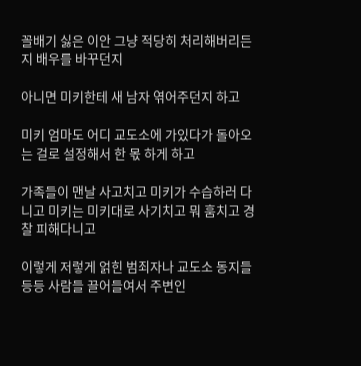꼴배기 싫은 이안 그냥 적당히 처리해버리든지 배우를 바꾸던지

아니면 미키한테 새 남자 엮어주던지 하고

미키 엄마도 어디 교도소에 가있다가 돌아오는 걸로 설정해서 한 몫 하게 하고

가족들이 맨날 사고치고 미키가 수습하러 다니고 미키는 미키대로 사기치고 뭐 훔치고 경찰 피해다니고

이렇게 저렇게 얽힌 범죄자나 교도소 동지들 등등 사람들 끌어들여서 주변인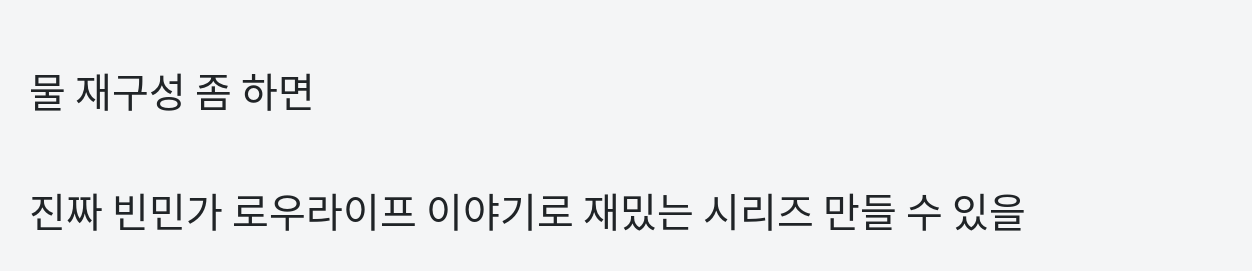물 재구성 좀 하면

진짜 빈민가 로우라이프 이야기로 재밌는 시리즈 만들 수 있을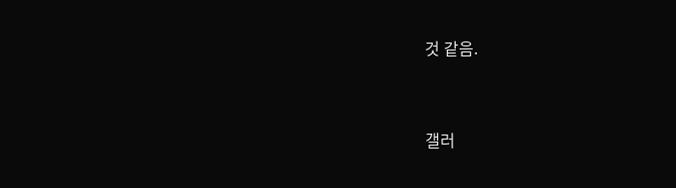것 같음.


갤러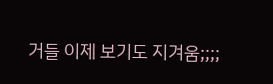거들 이제 보기도 지겨움;;;;